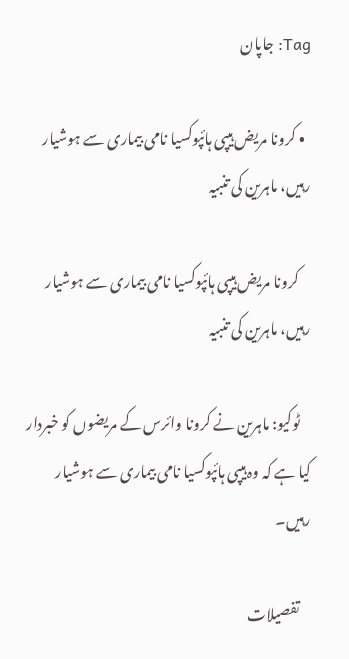Tag: جاپان

  • کرونا مریض ہیپی ہائپوکسیا نامی بیماری سے ہوشیار رہیں، ماہرین کی تنبیہ

    کرونا مریض ہیپی ہائپوکسیا نامی بیماری سے ہوشیار رہیں، ماہرین کی تنبیہ

    ٹوکیو: ماہرین نے کرونا وائرس کے مریضوں کو خبردار کیا ہے کہ وہ ہیپی ہائپوکسیا نامی بیماری سے ہوشیار رہیں۔

    تفصیلات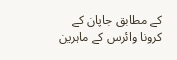کے مطابق جاپان کے کرونا وائرس کے ماہرین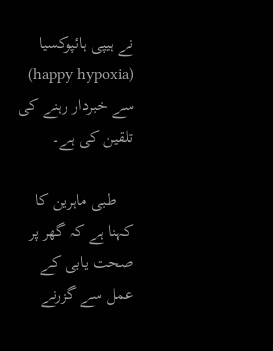نے ہیپی ہائپوکسیا (happy hypoxia) سے خبردار رہنے کی تلقین کی ہے۔

    طبی ماہرین کا کہنا ہے کہ گھر پر صحت یابی کے عمل سے گزرنے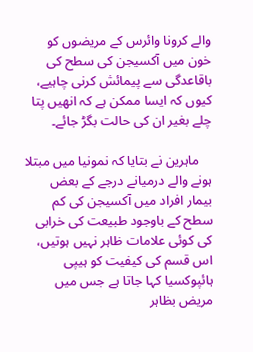والے کرونا وائرس کے مریضوں کو خون میں آکسیجن کی سطح کی باقاعدگی سے پیمائش کرنی چاہیے، کیوں کہ ایسا ممکن ہے کہ انھیں پتا چلے بغیر ان کی حالت بگڑ جائے۔

    ماہرین نے بتایا کہ نمونیا میں مبتلا ہونے والے درمیانے درجے کے بعض بیمار افراد میں آکسیجن کی کم سطح کے باوجود طبیعت کی خرابی کی کوئی علامات ظاہر نہیں ہوتیں، اس قسم کی کیفیت کو ہیپی ہائپوکسیا کہا جاتا ہے جس میں مریض بظاہر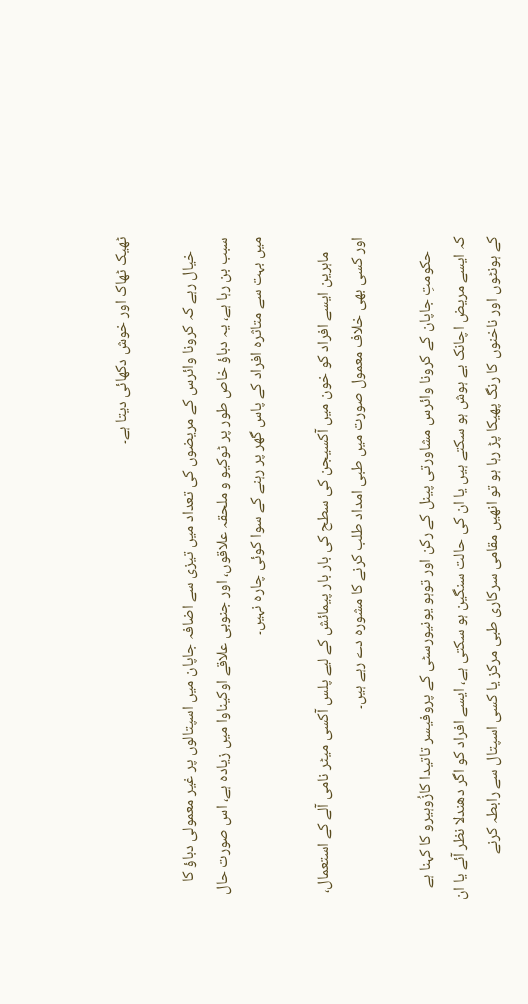ٹھیک ٹھاک اور خوش دکھائی دیتا ہے۔

    خیال رہے کہ کرونا وائرس کے مریضوں کی تعداد میں تیزی سے اضافہ جاپان میں اسپتالوں پر غیر معمولی دباؤ کا سبب بن رہا ہے، یہ دباؤ خاص طور پر ٹوکیو و ملحقہ علاقوں، اور جنوبی علاقے اوکیناوا میں زیادہ ہے، اس صورت حال میں بہت سے متاثرہ افراد کے پاس گھر پر رہنے کے سوا کوئی چارہ نہیں۔

    ماہرین ایسے افراد کو خون میں آکسیجن کی سطح کی بار بار پیمائش کے لیے پلس آکسی میٹر نامی آلے کے استعمال، اور کسی بھی خلاف معمول صورت میں طبی امداد طلب کرنے کا مشورہ دے رہے ہیں۔

    حکومتِ جاپان کے کرونا وائرس مشاورتی پینل کے رکن اور توہو یونیورسٹی کے پروفیسر تاتیدا کازُوہیرو کا کہنا ہے کہ ایسے مریض اچانک بے ہوش ہو سکتے ہیں یا ان کی حالت سنگین ہو سکتی ہے، ایسے افراد کو اگر دھندلا نظر آئے یا ان کے ہونٹوں اور ناخنوں کا رنگ پھیکا پڑ رہا ہو تو انھیں مقامی سرکاری طبی مرکز یا کسی اسپتال سے رابطہ کرنے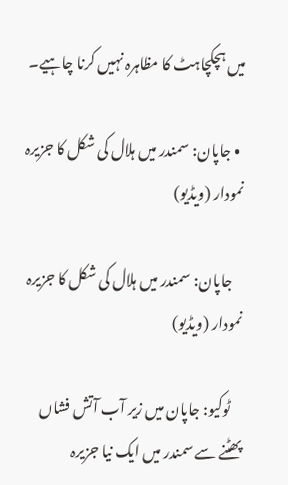میں ہچکچاہٹ کا مظاہرہ نہیں کرنا چاہیے۔

  • جاپان: سمندر میں ہلال کی شکل کا جزیرہ نمودار (ویڈیو)

    جاپان: سمندر میں ہلال کی شکل کا جزیرہ نمودار (ویڈیو)

    ٹوکیو: جاپان میں زیر آب آتش فشاں پھٹنے سے سمندر میں ایک نیا جزیرہ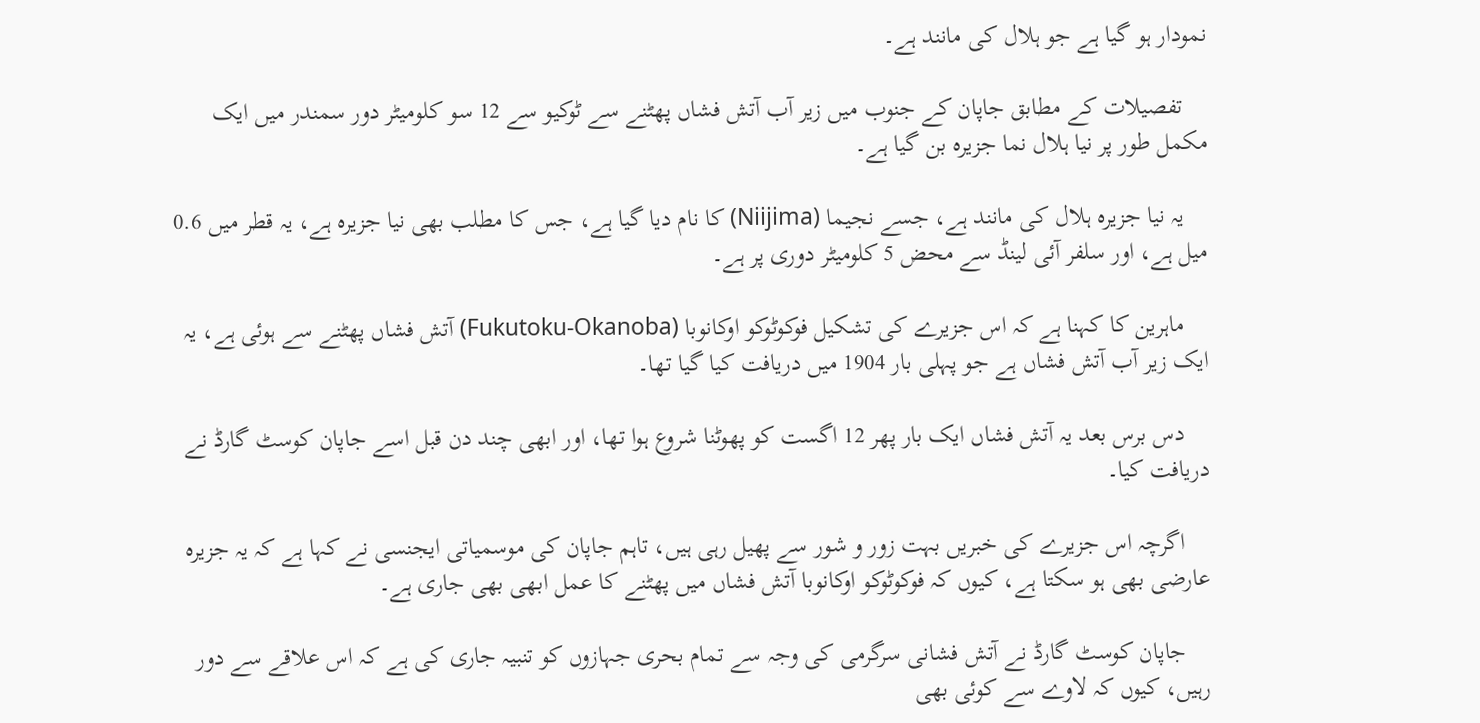نمودار ہو گیا ہے جو ہلال کی مانند ہے۔

    تفصیلات کے مطابق جاپان کے جنوب میں زیر آب آتش فشاں پھٹنے سے ٹوکیو سے 12 سو کلومیٹر دور سمندر میں ایک مکمل طور پر نیا ہلال نما جزیرہ بن گیا ہے۔

    یہ نیا جزیرہ ہلال کی مانند ہے، جسے نجیما (Niijima) کا نام دیا گیا ہے، جس کا مطلب بھی نیا جزیرہ ہے، یہ قطر میں 0.6 میل ہے، اور سلفر آئی لینڈ سے محض 5 کلومیٹر دوری پر ہے۔

    ماہرین کا کہنا ہے کہ اس جزیرے کی تشکیل فوکوٹوکو اوکانوبا (Fukutoku-Okanoba) آتش فشاں پھٹنے سے ہوئی ہے، یہ ایک زیر آب آتش فشاں ہے جو پہلی بار 1904 میں دریافت کیا گیا تھا۔

    دس برس بعد یہ آتش فشاں ایک بار پھر 12 اگست کو پھوٹنا شروع ہوا تھا، اور ابھی چند دن قبل اسے جاپان کوسٹ گارڈ نے دریافت کیا۔

    اگرچہ اس جزیرے کی خبریں بہت زور و شور سے پھیل رہی ہیں، تاہم جاپان کی موسمیاتی ایجنسی نے کہا ہے کہ یہ جزیرہ عارضی بھی ہو سکتا ہے، کیوں کہ فوکوٹوکو اوکانوبا آتش فشاں میں پھٹنے کا عمل ابھی بھی جاری ہے۔

    جاپان کوسٹ گارڈ نے آتش فشانی سرگرمی کی وجہ سے تمام بحری جہازوں کو تنبیہ جاری کی ہے کہ اس علاقے سے دور رہیں، کیوں کہ لاوے سے کوئی بھی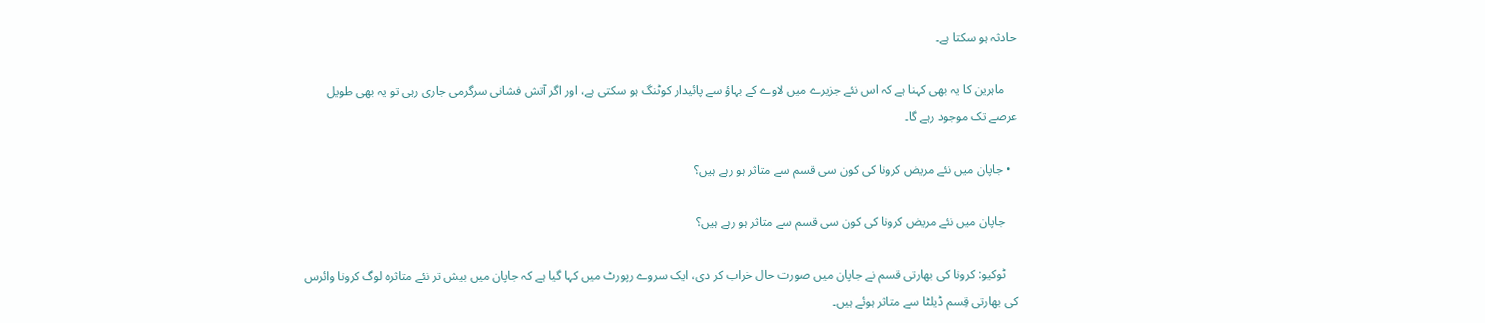حادثہ ہو سکتا ہے۔

    ماہرین کا یہ بھی کہنا ہے کہ اس نئے جزیرے میں لاوے کے بہاؤ سے پائیدار کوٹنگ ہو سکتی ہے، اور اگر آتش فشانی سرگرمی جاری رہی تو یہ بھی طویل عرصے تک موجود رہے گا۔

  • جاپان میں‌ نئے مریض کرونا کی کون سی قسم سے متاثر ہو رہے ہیں؟

    جاپان میں‌ نئے مریض کرونا کی کون سی قسم سے متاثر ہو رہے ہیں؟

    ٹوکیو: کرونا کی بھارتی قسم نے جاپان میں صورت حال خراب کر دی، ایک سروے رپورٹ میں کہا گیا ہے کہ جاپان میں بیش تر نئے متاثرہ لوگ کرونا وائرس کی بھارتی قِسم ڈیلٹا سے متاثر ہوئے ہیں۔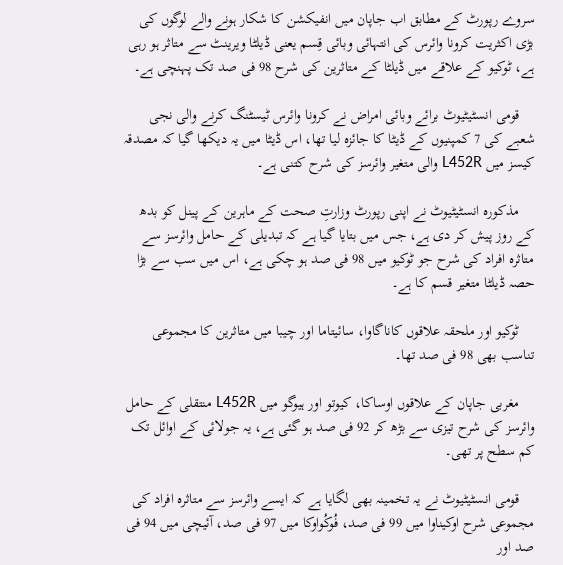سروے رپورٹ کے مطابق اب جاپان میں انفیکشن کا شکار ہونے والے لوگوں کی بڑی اکثریت کرونا وائرس کی انتہائی وبائی قِسم یعنی ڈیلٹا ویرینٹ سے متاثر ہو رہی ہے، ٹوکیو کے علاقے میں ڈیلٹا کے متاثرین کی شرح 98 فی صد تک پہنچی ہے۔

    قومی انسٹیٹیوٹ برائے وبائی امراض نے کرونا وائرس ٹیسٹنگ کرنے والی نجی شعبے کی 7 کمپنیوں کے ڈیٹا کا جائزہ لیا تھا، اس ڈیٹا میں یہ دیکھا گیا کہ مصدقہ کیسز میں L452R والی متغیر وائرسز کی شرح کتنی ہے۔

    مذکورہ انسٹیٹیوٹ نے اپنی رپورٹ وزارتِ صحت کے ماہرین کے پینل کو بدھ کے روز پیش کر دی ہے، جس میں بتایا گیا ہے کہ تبدیلی کے حامل وائرسز سے متاثرہ افراد کی شرح جو ٹوکیو میں 98 فی صد ہو چکی ہے، اس میں سب سے بڑا حصہ ڈیلٹا متغیر قسم کا ہے۔

    ٹوکیو اور ملحقہ علاقوں کاناگاوا، سائیتاما اور چیبا میں متاثرین کا مجموعی تناسب بھی 98 فی صد تھا۔

    مغربی جاپان کے علاقوں اوساکا، کیوتو اور ہیوگو میں L452R منتقلی کے حامل وائرسز کی شرح تیزی سے بڑھ کر 92 فی صد ہو گئی ہے، یہ جولائی کے اوائل تک کم سطح پر تھی۔

    قومی انسٹیٹیوٹ نے یہ تخمینہ بھی لگایا ہے کہ ایسے وائرسز سے متاثرہ افراد کی مجموعی شرح اوکیناوا میں 99 فی صد، فُوکُواوکا میں 97 فی صد، آئیچی میں 94 فی صد اور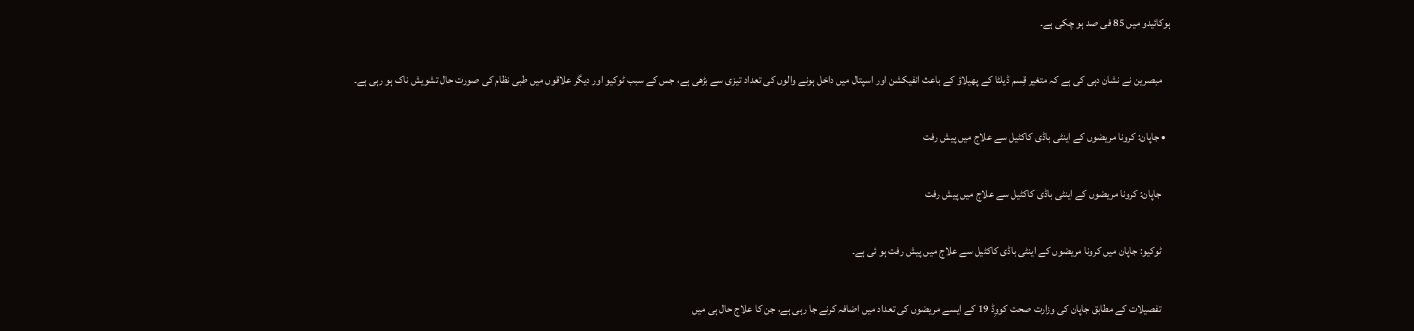ہوکائیدو میں 85 فی صد ہو چکی ہے۔

    مبصرین نے نشان دہی کی ہے کہ متغیر قِسم ڈیلٹا کے پھیلاؤ کے باعث انفیکشن اور اسپتال میں داخل ہونے والوں کی تعداد تیزی سے بڑھی ہے، جس کے سبب ٹوکیو اور دیگر علاقوں میں طبی نظام کی صورت حال تشویش ناک ہو رہی ہے۔

  • جاپان: کرونا مریضوں کے اینٹی باڈی کاکٹیل سے علاج میں پیش رفت

    جاپان: کرونا مریضوں کے اینٹی باڈی کاکٹیل سے علاج میں پیش رفت

    ٹوکیو: جاپان میں کرونا مریضوں کے اینٹی باڈی کاکٹیل سے علاج میں پیش رفت ہو ئی ہے۔

    تفصیلات کے مطابق جاپان کی وزارت صحت کووِڈ 19 کے ایسے مریضوں کی تعداد میں اضافہ کرنے جا رہی ہے، جن کا علاج حال ہی میں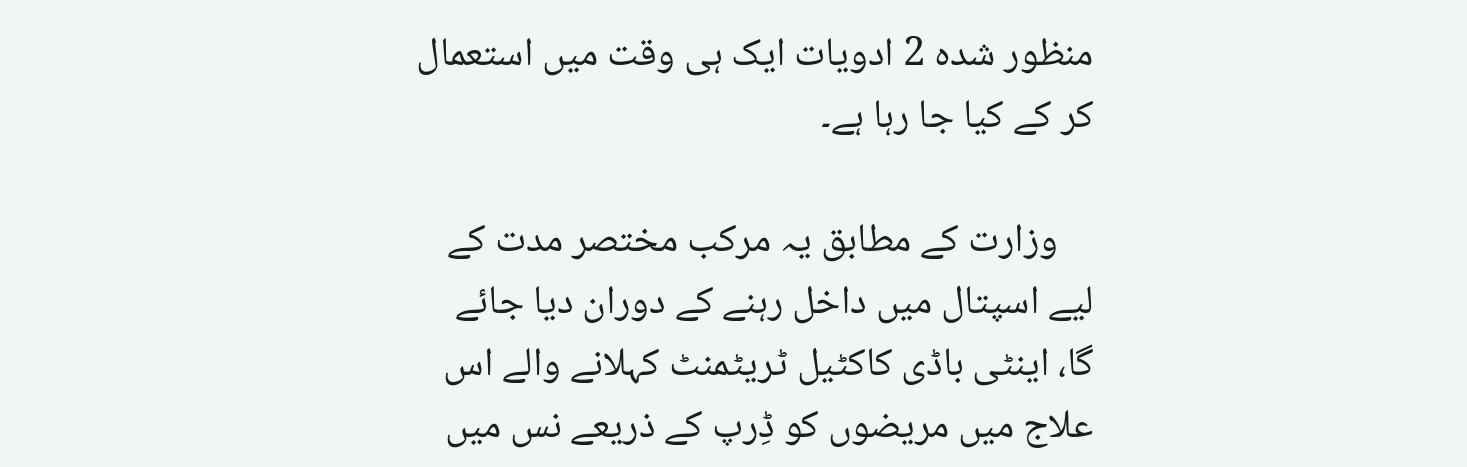منظور شدہ 2 ادویات ایک ہی وقت میں استعمال کر کے کیا جا رہا ہے۔

    وزارت کے مطابق یہ مرکب مختصر مدت کے لیے اسپتال میں داخل رہنے کے دوران دیا جائے گا، اینٹی باڈی کاکٹیل ٹریٹمنٹ کہلانے والے اس علاج میں مریضوں کو ڈِرپ کے ذریعے نس میں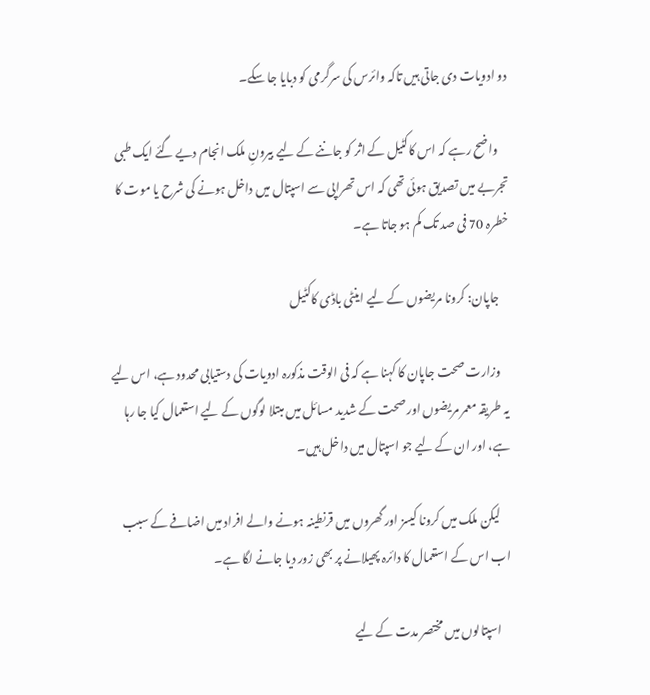دو ادویات دی جاتی ہیں تاکہ وائرس کی سرگرمی کو دبایا جا سکے۔

    واضح رہے کہ اس کاکٹیل کے اثر کو جاننے کے لیے بیرونِ ملک انجام دیے گئے ایک طبی تجربے میں تصدیق ہوئی تھی کہ اس تھراپی سے اسپتال میں داخل ہونے کی شرح یا موت کا خطرہ 70 فی صد تک کم ہو جاتا ہے۔

    جاپان: کرونا مریضوں کے لیے اینٹی باڈی کاکٹیل

    وزارت صحت جاپان کا کہنا ہے کہ فی الوقت مذکورہ ادویات کی دستیابی محدود ہے، اس لیے یہ طریقہ معمر مریضوں اور صحت کے شدید مسائل میں مبتلا لوگوں کے لیے استعمال کیا جا رہا ہے، اور ان کے لیے جو اسپتال میں داخل ہیں۔

    لیکن ملک میں کرونا کیسز اور گھروں میں قرنطینہ ہونے والے افراد میں اضافے کے سبب اب اس کے استعمال کا دائرہ پھیلانے پر بھی زور دیا جانے لگا ہے۔

    اسپتالوں میں مختصر مدت کے لیے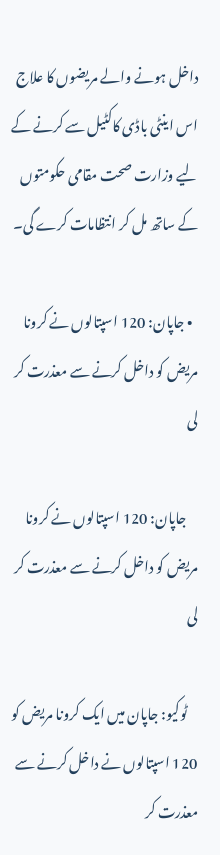داخل ہونے والے مریضوں کا علاج اس اینٹی باڈی کاکٹیل سے کرنے کے لیے وزارت صحت مقامی حکومتوں کے ساتھ مل کر انتظامات کرے گی۔

  • جاپان: 120 اسپتالوں نے کرونا مریض کو داخل کرنے سے معذرت کر لی

    جاپان: 120 اسپتالوں نے کرونا مریض کو داخل کرنے سے معذرت کر لی

    ٹوکیو: جاپان میں ایک کرونا مریض کو 120 اسپتالوں نے داخل کرنے سے معذرت کر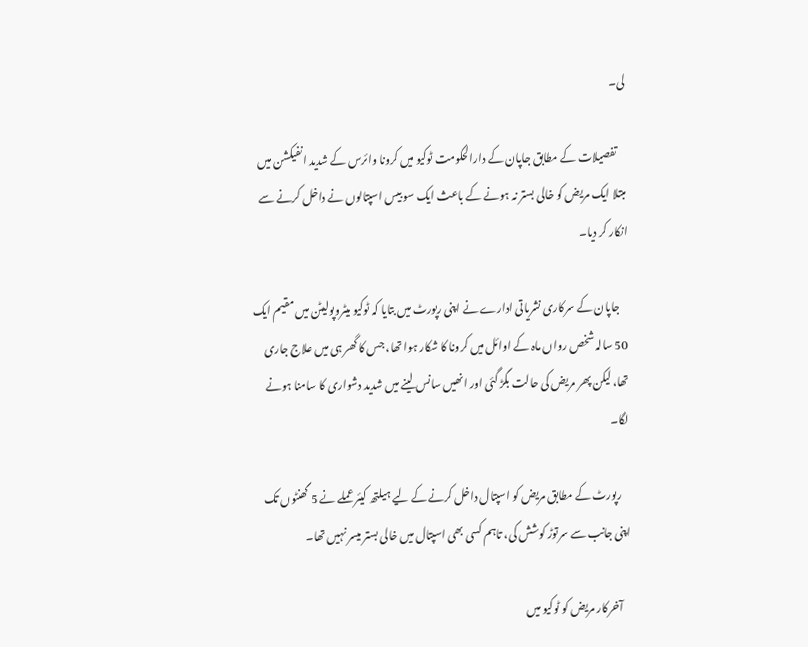لی۔

    تفصیلات کے مطابق جاپان کے دارالحکومت ٹوکیو میں کرونا وائرس کے شدید انفیکشن میں مبتلا ایک مریض کو خالی بستر نہ ہونے کے باعث ایک سو بیس اسپتالوں نے داخل کرنے سے انکار کر دیا۔

    جاپان کے سرکاری نشریاتی ادارے نے اپنی رپورٹ میں بتایا کہ ٹوکیو میٹروپولیٹن میں مقیم ایک 50 سالہ شخص رواں ماہ کے اوائل میں کرونا کا شکار ہوا تھا، جس کا گھر ہی میں علاج جاری تھا، لیکن پھر مریض کی حالت بگڑ گئی اور انھیں سانس لینے میں شدید دشواری کا سامنا ہونے لگا۔

    رپورٹ کے مطابق مریض کو اسپتال داخل کرنے کے لیے ہیلتھ کیئر عملے نے 5 گھنٹوں تک اپنی جانب سے سرتوڑ کوشش کی، تاہم کسی بھی اسپتال میں خالی بستر میسر نہیں تھا۔

    آخرکار مریض کو ٹوکیو میں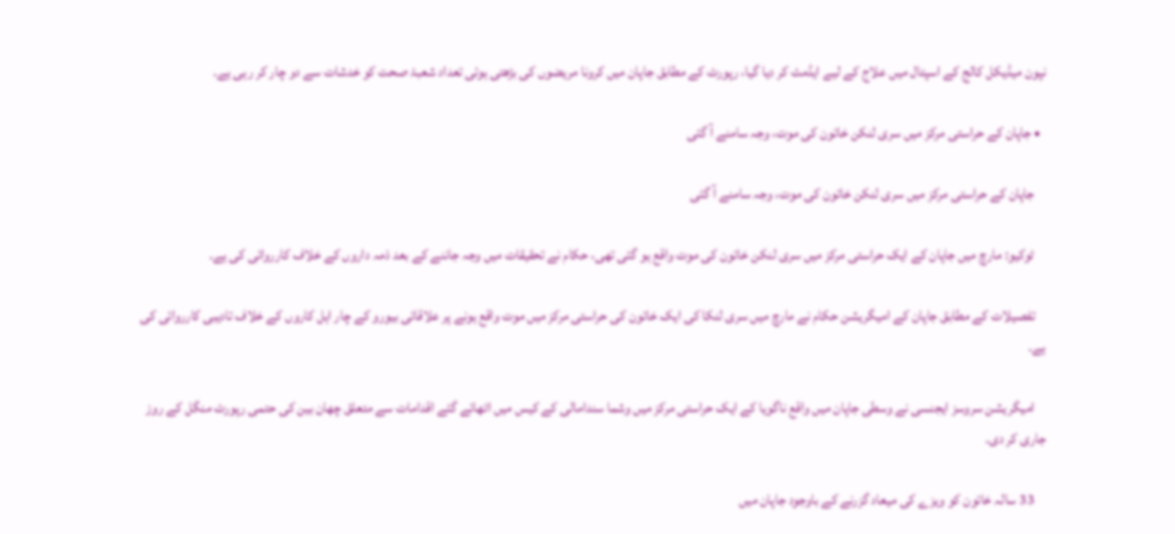نپون میڈیکل کالج کے اسپتال میں علاج کے لیے ایڈمٹ کر دیا گیا، رپورٹ کے مطابق جاپان میں کرونا مریضوں کی بڑھتی ہوئی تعداد شعبۂ صحت کو خدشات سے دو چار کر رہی ہے۔

  • جاپان کے حراستی مرکز میں سری لنکن خاتون کی موت، وجہ سامنے آ گئی

    جاپان کے حراستی مرکز میں سری لنکن خاتون کی موت، وجہ سامنے آ گئی

    ٹوکیو: مارچ میں جاپان کے ایک حراستی مرکز میں سری لنکن خاتون کی موت واقع ہو گئی تھی، حکام نے تحقیقات میں وجہ جاننے کے بعد ذمہ داروں کے خلاف کارروائی کی ہے۔

    تفصیلات کے مطابق جاپان کے امیگریشن حکام نے مارچ میں سری لنکا کی ایک خاتون کی حراستی مرکز میں موت واقع ہونے پر علاقائی بیورو کے چار اہل کاروں کے خلاف تادیبی کارروائی کی ہے۔

    امیگریشن سروسز ایجنسی نے وسطی جاپان میں واقع ناگویا کے ایک حراستی مرکز میں وشما سندامالی کے کیس میں اٹھائے گئے اقدامات سے متعلق چھان بین کی حتمی رپورٹ منگل کے روز جاری کر دی۔

    33 سالہ خاتون کو ویزے کی میعاد گزرنے کے باوجود جاپان میں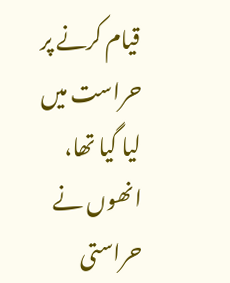قیام کرنے پر حراست میں لیا گیا تھا، انھوں نے حراستی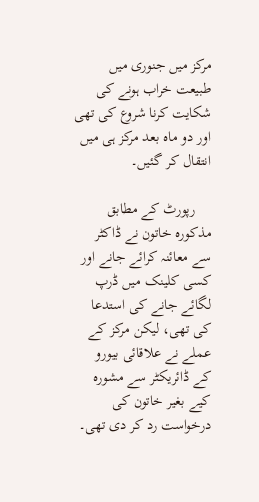مرکز میں جنوری میں طبیعت خراب ہونے کی شکایت کرنا شروع کی تھی اور دو ماہ بعد مرکز ہی میں انتقال کر گئیں۔

    رپورٹ کے مطابق مذکورہ خاتون نے ڈاکٹر سے معائنہ کرائے جانے اور کسی کلینک میں ڈرپ لگائے جانے کی استدعا کی تھی، لیکن مرکز کے عملے نے علاقائی بیورو کے ڈائریکٹر سے مشورہ کیے بغیر خاتون کی درخواست رد کر دی تھی۔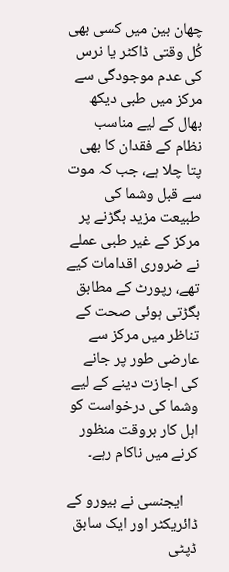چھان بین میں کسی بھی کُل وقتی ڈاکٹر یا نرس کی عدم موجودگی سے مرکز میں طبی دیکھ بھال کے لیے مناسب نظام کے فقدان کا بھی پتا چلا ہے، جب کہ موت سے قبل وشما کی طبیعت مزید بگڑنے پر مرکز کے غیر طبی عملے نے ضروری اقدامات کیے تھے، رپورٹ کے مطابق بگڑتی ہوئی صحت کے تناظر میں مرکز سے عارضی طور پر جانے کی اجازت دینے کے لیے وشما کی درخواست کو اہل کار بروقت منظور کرنے میں ناکام رہے۔

    ایجنسی نے بیورو کے ڈائریکٹر اور ایک سابق ڈپٹی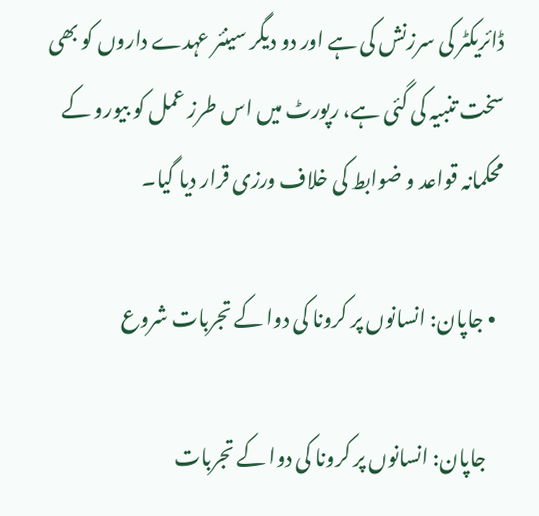ڈائریکٹر کی سرزنش کی ہے اور دو دیگر سینئر عہدے داروں کو بھی سخت تنبیہ کی گئی ہے، رپورٹ میں اس طرز عمل کو بیورو کے محکمانہ قواعد و ضوابط کی خلاف ورزی قرار دیا گیا۔

  • جاپان: انسانوں پر کرونا کی دوا کے تجربات شروع

    جاپان: انسانوں پر کرونا کی دوا کے تجربات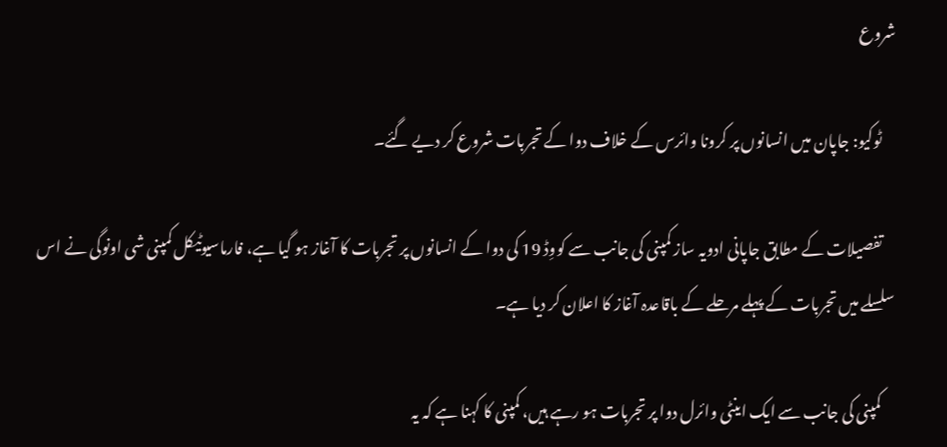شروع

    ٹوکیو: جاپان میں انسانوں پر کرونا وائرس کے خلاف دوا کے تجربات شروع کر دیے گئے۔

    تفصیلات کے مطابق جاپانی ادویہ ساز کمپنی کی جانب سے کووِڈ 19 کی دوا کے انسانوں پر تجربات کا آغاز ہو گیا ہے، فارماسیوٹیکل کمپنی شی اونوگی نے اس سلسلے میں تجربات کے پہلے مرحلے کے باقاعدہ آغاز کا اعلان کر دیا ہے۔

    کمپنی کی جانب سے ایک اینٹی وائرل دوا پر تجربات ہو رہے ہیں، کمپنی کا کہنا ہے کہ یہ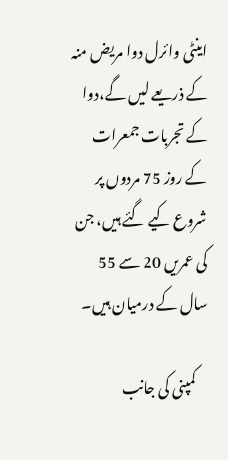اینٹی وائرل دوا مریض منہ کے ذریعے لیں گے،دوا کے تجربات جمعرات کے روز 75 مردوں پر شروع کیے گئے ہیں، جن کی عمریں 20 سے 55 سال کے درمیان ہیں۔

    کمپنی کی جانب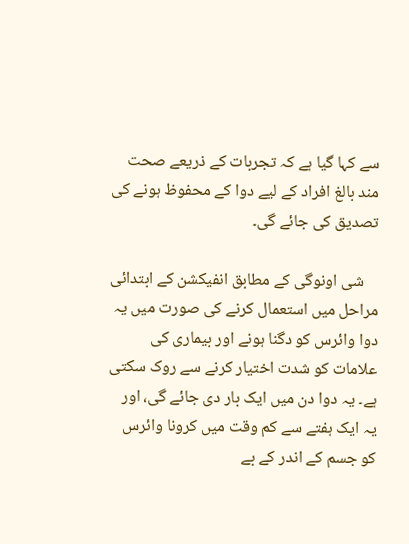سے کہا گیا ہے کہ تجربات کے ذریعے صحت مند بالغ افراد کے لیے دوا کے محفوظ ہونے کی تصدیق کی جائے گی۔

    شی اونوگی کے مطابق انفیکشن کے ابتدائی مراحل میں استعمال کرنے کی صورت میں یہ دوا وائرس کو دگنا ہونے اور بیماری کی علامات کو شدت اختیار کرنے سے روک سکتی ہے۔ یہ دوا دن میں ایک بار دی جائے گی، اور یہ ایک ہفتے سے کم وقت میں کرونا وائرس کو جسم کے اندر کے بے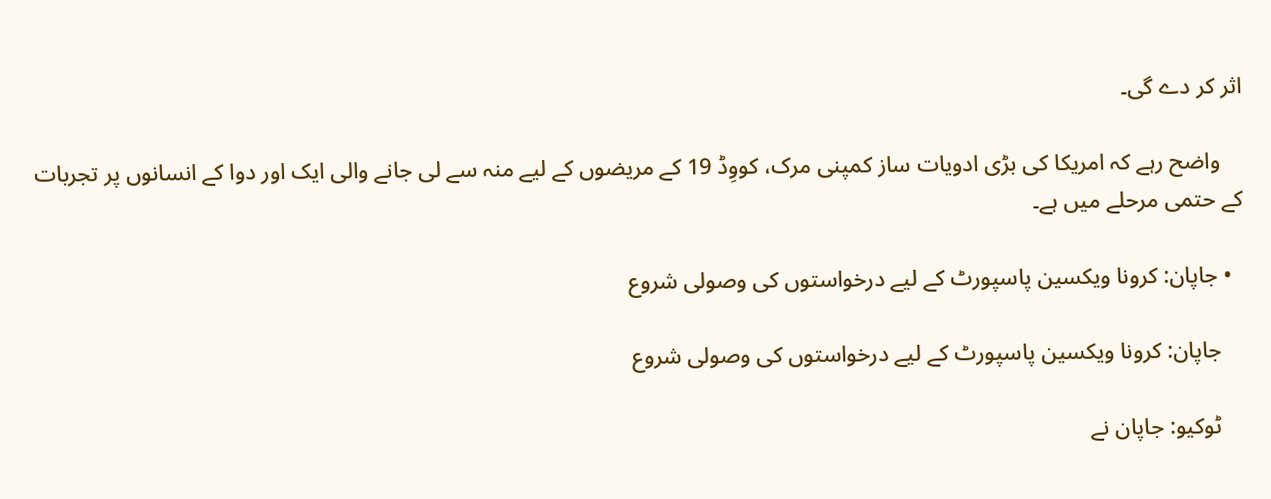اثر کر دے گی۔

    واضح رہے کہ امریکا کی بڑی ادویات ساز کمپنی مرک، کووِڈ 19 کے مریضوں کے لیے منہ سے لی جانے والی ایک اور دوا کے انسانوں پر تجربات کے حتمی مرحلے میں ہے۔

  • جاپان: کرونا ویکسین پاسپورٹ کے لیے درخواستوں کی وصولی شروع

    جاپان: کرونا ویکسین پاسپورٹ کے لیے درخواستوں کی وصولی شروع

    ٹوکیو: جاپان نے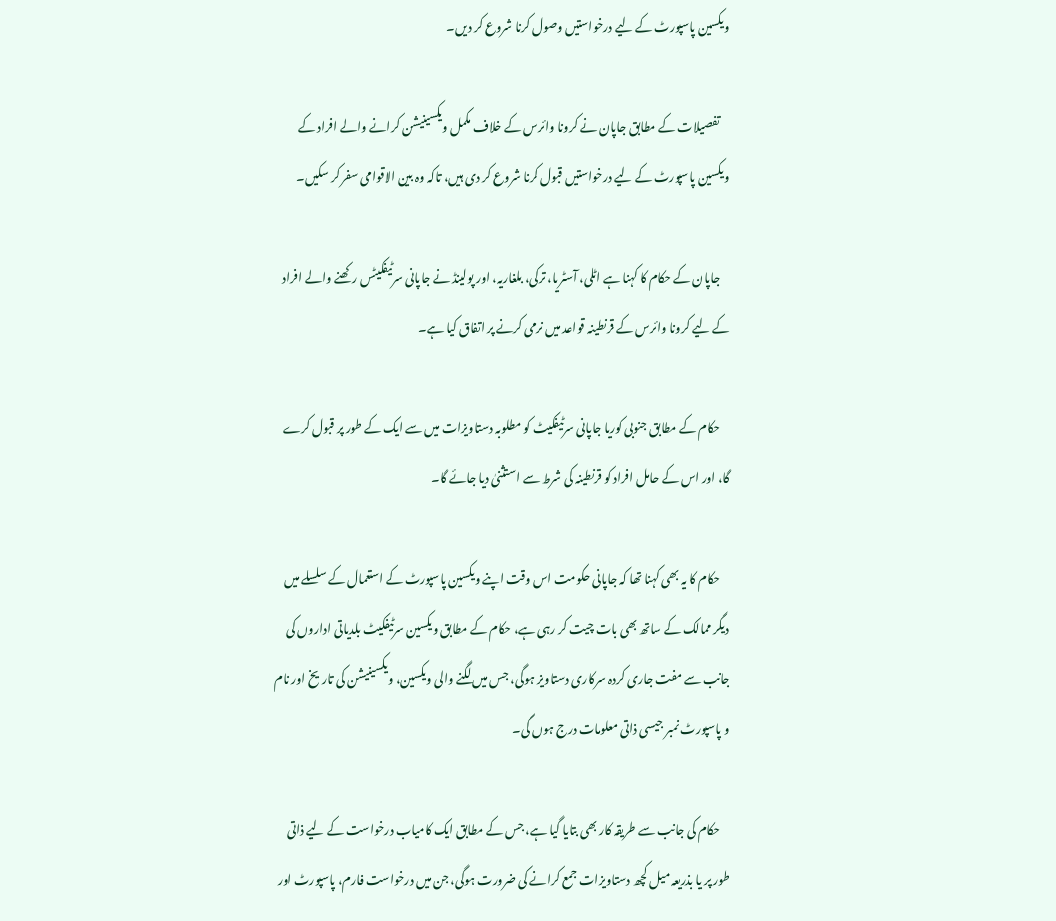ویکسین پاسپورٹ کے لیے درخواستیں وصول کرنا شروع کر دیں۔

    تفصیلات کے مطابق جاپان نے کرونا وائرس کے خلاف مکمل ویکسینیشن کرانے والے افراد کے ویکسین پاسپورٹ کے لیے درخواستیں قبول کرنا شروع کر دی ہیں، تاکہ وہ بین الاقوامی سفر کر سکیں۔

    جاپان کے حکام کا کہنا ہے اٹلی، آسٹریا، ترکی، بلغاریہ، اور پولینڈ نے جاپانی سرٹیفکیٹس رکھنے والے افراد کے لیے کرونا وائرس کے قرنطینہ قواعد میں نرمی کرنے پر اتفاق کیا ہے۔

    حکام کے مطابق جنوبی کوریا جاپانی سرٹیفکیٹ کو مطلوبہ دستاویزات میں سے ایک کے طور پر قبول کرے گا، اور اس کے حامل افراد کو قرنطینہ کی شرط سے استثنیٰ دیا جائے گا۔

    حکام کا یہ بھی کہنا تھا کہ جاپانی حکومت اس وقت اپنے ویکسین پاسپورٹ کے استعمال کے سلسلے میں دیگر ممالک کے ساتھ بھی بات چیت کر رہی ہے، حکام کے مطابق ویکسین سرٹیفکیٹ بلدیاتی اداروں کی جانب سے مفت جاری کردہ سرکاری دستاویز ہوگی، جس میں لگنے والی ویکسین، ویکسینیشن کی تاریخ اور نام و پاسپورٹ نمبر جیسی ذاتی معلومات درج ہوں گی۔

    حکام کی جانب سے طریقہ کار بھی بتایا گیا ہے، جس کے مطابق ایک کامیاب درخواست کے لیے ذاتی طور پر یا بذریعہ میل کچھ دستاویزات جمع کرانے کی ضرورت ہوگی، جن میں درخواست فارم، پاسپورٹ اور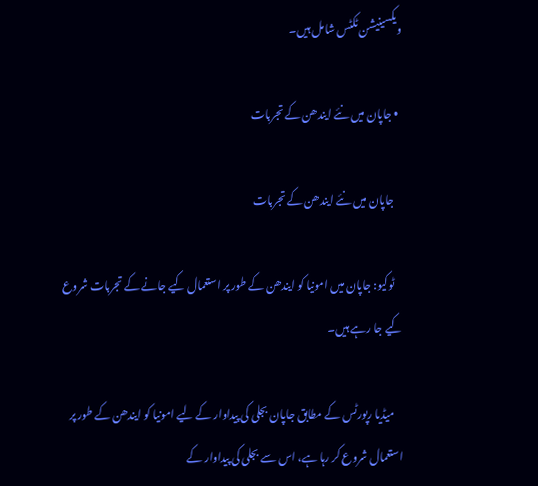ویکسینیشن ٹکٹس شامل ہیں۔

  • جاپان میں نئے ایندھن کے تجربات

    جاپان میں نئے ایندھن کے تجربات

    ٹوکیو: جاپان میں امونیا کو ایندھن کے طور پر استعمال کیے جانے کے تجربات شروع کیے جا رہے ہیں۔

    میڈیا رپورٹس کے مطابق جاپان بجلی کی پیداوار کے لیے امونیا کو ایندھن کے طور پر استعمال شروع کر رہا ہے، اس سے بجلی کی پیداوار کے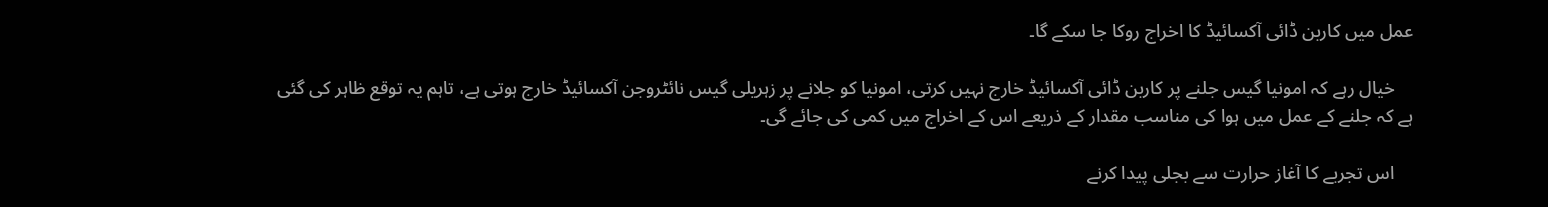عمل میں کاربن ڈائی آکسائیڈ کا اخراج روکا جا سکے گا۔

    خیال رہے کہ امونیا گیس جلنے پر کاربن ڈائی آکسائیڈ خارج نہیں کرتی، امونیا کو جلانے پر زہریلی گیس نائٹروجن آکسائیڈ خارج ہوتی ہے، تاہم یہ توقع ظاہر کی گئی ہے کہ جلنے کے عمل میں ہوا کی مناسب مقدار کے ذریعے اس کے اخراج میں کمی کی جائے گی۔

    اس تجربے کا آغاز حرارت سے بجلی پیدا کرنے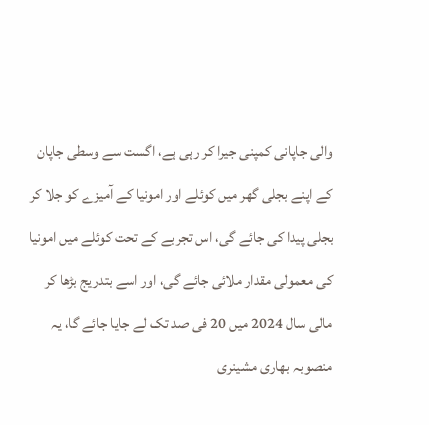والی جاپانی کمپنی جیرا کر رہی ہے، اگست سے وسطی جاپان کے اپنے بجلی گھر میں کوئلے اور امونیا کے آمیزے کو جلا کر بجلی پیدا کی جائے گی، اس تجربے کے تحت کوئلے میں امونیا کی معمولی مقدار ملائی جائے گی، اور اسے بتدریج بڑھا کر مالی سال 2024 میں 20 فی صد تک لے جایا جائے گا، یہ منصوبہ بھاری مشینری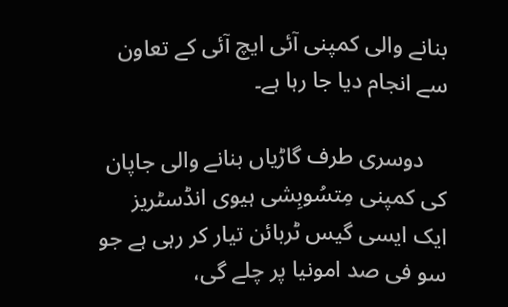بنانے والی کمپنی آئی ایچ آئی کے تعاون سے انجام دیا جا رہا ہے۔

    دوسری طرف گاڑیاں بنانے والی جاپان کی کمپنی مِتسُوبِشی ہیوی انڈسٹریز ایک ایسی گیس ٹربائن تیار کر رہی ہے جو سو فی صد امونیا پر چلے گی،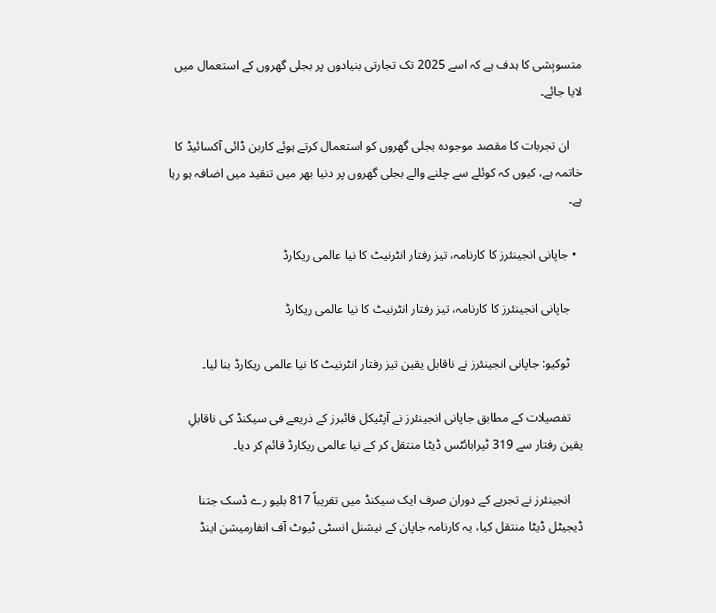متسوبِشی کا ہدف ہے کہ اسے 2025 تک تجارتی بنیادوں پر بجلی گھروں کے استعمال میں لایا جائے۔

    ان تجربات کا مقصد موجودہ بجلی گھروں کو استعمال کرتے ہوئے کاربن ڈائی آکسائیڈ کا خاتمہ ہے، کیوں کہ کوئلے سے چلنے والے بجلی گھروں پر دنیا بھر میں تنقید میں اضافہ ہو رہا ہے۔

  • جاپانی انجینئرز کا کارنامہ، تیز رفتار انٹرنیٹ کا نیا عالمی ریکارڈ

    جاپانی انجینئرز کا کارنامہ، تیز رفتار انٹرنیٹ کا نیا عالمی ریکارڈ

    ٹوکیو: جاپانی انجینئرز نے ناقابل یقین تیز رفتار انٹرنیٹ کا نیا عالمی ریکارڈ بنا لیا۔

    تفصیلات کے مطابق جاپانی انجینئرز نے آپٹیکل فائبرز کے ذریعے فی سیکنڈ کی ناقابلِ یقین رفتار سے 319 ٹیرابائٹس ڈیٹا منتقل کر کے نیا عالمی ریکارڈ قائم کر دیا۔

    انجینئرز نے تجربے کے دوران صرف ایک سیکنڈ میں تقریباً 817 بلیو رے ڈسک جتنا ڈیجیٹل ڈیٹا منتقل کیا، یہ کارنامہ جاپان کے نیشنل انسٹی ٹیوٹ آف انفارمیشن اینڈ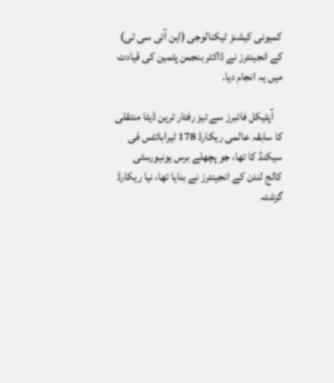کمیونی کیشنز ٹیکنالوجی (این آئی سی ٹی) کے انجینئرز نے ڈاکٹر بنجمن پٹمین کی قیادت میں یہ انجام دیا۔

    آپٹیکل فائبرز سے تیز رفتار ترین ڈیٹا منتقلی کا سابقہ عالمی ریکارڈ 178 ٹیرابائٹس فی سیکنڈ کا تھا، جو پچھلے برس یونیورسٹی کالج لندن کے انجینئرز نے بنایا تھا، نیا ریکارڈ گزشتہ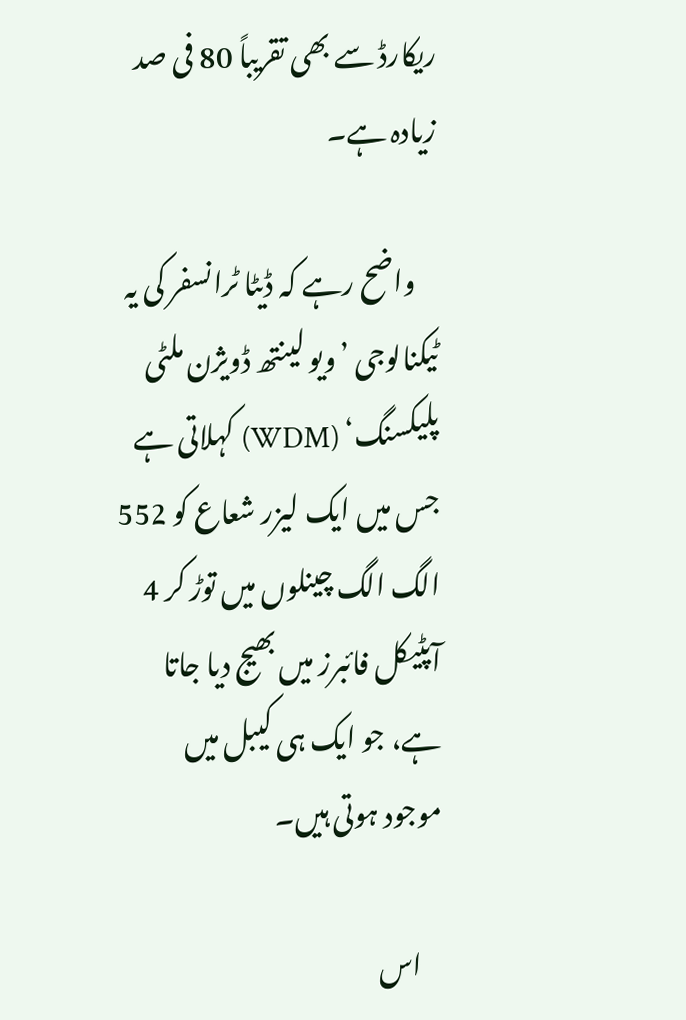ریکارڈ سے بھی تقریباً 80 فی صد زیادہ ہے۔

    واضح رہے کہ ڈیٹا ٹرانسفر کی یہ ٹیکنالوجی ’ویو لینتھ ڈویژن ملٹی پلیکسنگ‘ (WDM) کہلاتی ہے جس میں ایک لیزر شعاع کو 552 الگ الگ چینلوں میں توڑ کر 4 آپٹیکل فائبرز میں بھیج دیا جاتا ہے، جو ایک ہی کیبل میں موجود ہوتی ہیں۔

    اس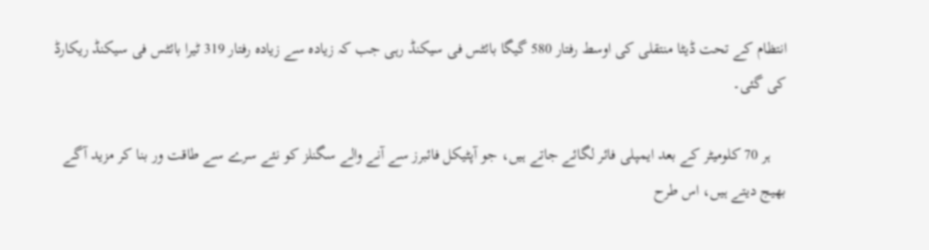انتظام کے تحت ڈیٹا منتقلی کی اوسط رفتار 580 گیگا بائٹس فی سیکنڈ رہی جب کہ زیادہ سے زیادہ رفتار 319 ٹیرا بائٹس فی سیکنڈ ریکارڈ کی گئی۔

    ہر 70 کلومیٹر کے بعد ایمپلی فائر لگائے جاتے ہیں، جو آپٹیکل فائبرز سے آنے والے سگنلز کو نئے سرے سے طاقت ور بنا کر مزید آگے بھیج دیتے ہیں، اس طرح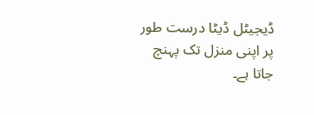ڈیجیٹل ڈیٹا درست طور پر اپنی منزل تک پہنچ جاتا ہے۔